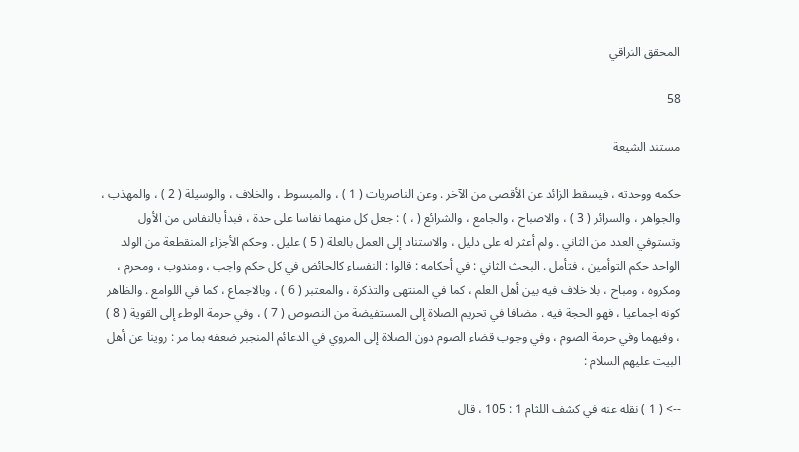المحقق النراقي

58

مستند الشيعة

حكمه ووحدته ، فيسقط الزائد عن الأقصى من الآخر . وعن الناصريات ( 1 ) ، والمبسوط ، والخلاف ، والوسيلة ( 2 ) ، والمهذب ، والجواهر ، والسرائر ( 3 ) ، والاصباح ، والجامع ، والشرائع ( ، ) : جعل كل منهما نفاسا على حدة ، فبدأ بالنفاس من الأول وتستوفي العدد من الثاني . ولم أعثر له على دليل ، والاستناد إلى العمل بالعلة ( 5 ) عليل . وحكم الأجزاء المنقطعة من الولد الواحد حكم التوأمين ، فتأمل . البحث الثاني : في أحكامه : قالوا : النفساء كالحائض في كل حكم واجب ، ومندوب ، ومحرم ، ومكروه ، ومباح ، بلا خلاف فيه بين أهل العلم ، كما في المنتهى والتذكرة ، والمعتبر ( 6 ) ، وبالاجماع ، كما في اللوامع . والظاهر كونه اجماعيا ، فهو الحجة فيه . مضافا في تحريم الصلاة إلى المستفيضة من النصوص ( 7 ) ، وفي حرمة الوطء إلى القوية ( 8 ) ، وفيهما وفي حرمة الصوم ، وفي وجوب قضاء الصوم دون الصلاة إلى المروي في الدعائم المنجبر ضعفه بما مر : روينا عن أهل البيت عليهم السلام :

--> ( 1 ) نقله عنه في كشف اللثام 1 : 105 ، قال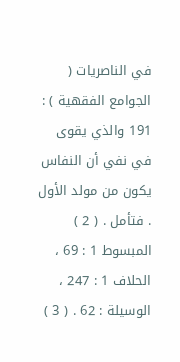في الناصريات ( الجوامع الفقهية ) : 191 والذي يقوى في نفي أن النفاس يكون من مولد الأول . فتأمل . ( 2 ) المبسوط 1 : 69 ، الحلاف 1 : 247 ، الوسيلة : 62 . ( 3 )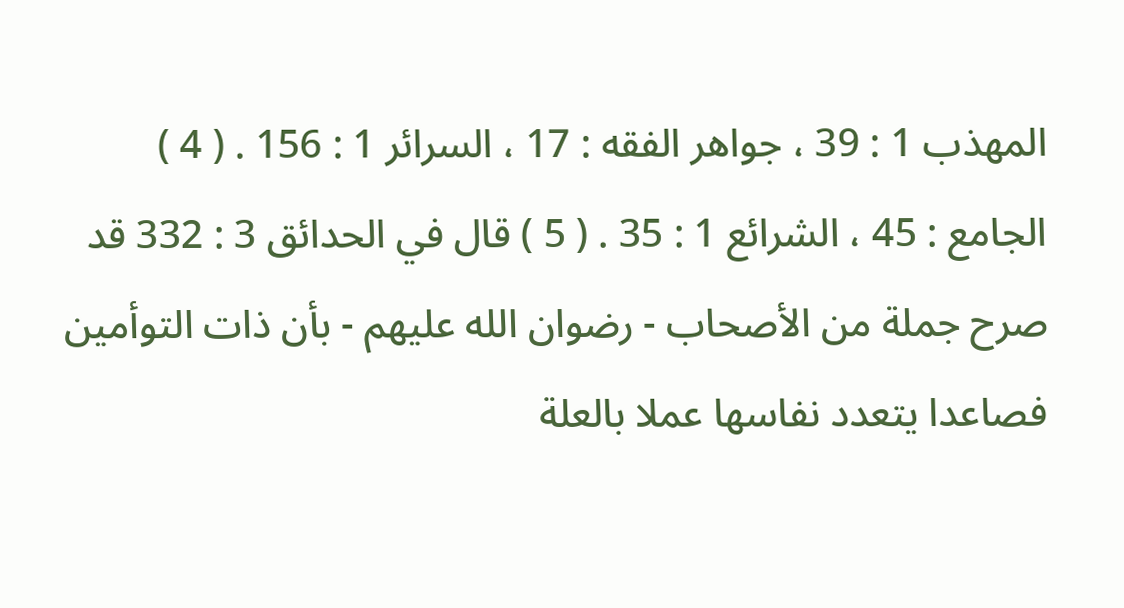المهذب 1 : 39 ، جواهر الفقه : 17 ، السرائر 1 : 156 . ( 4 ) الجامع : 45 ، الشرائع 1 : 35 . ( 5 ) قال في الحدائق 3 : 332 قد صرح جملة من الأصحاب - رضوان الله عليهم - بأن ذات التوأمين فصاعدا يتعدد نفاسها عملا بالعلة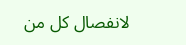لانفصال كل من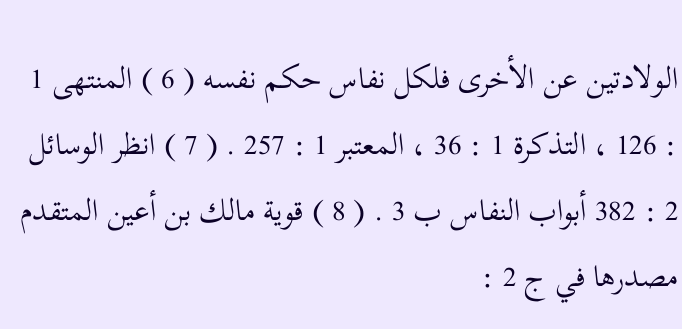الولادتين عن الأخرى فلكل نفاس حكم نفسه ( 6 ) المنتهى 1 : 126 ، التذكرة 1 : 36 ، المعتبر 1 : 257 . ( 7 ) انظر الوسائل 2 : 382 أبواب النفاس ب 3 . ( 8 ) قوية مالك بن أعين المتقدم مصدرها في ج 2 :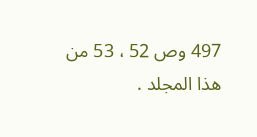497 وص 52 ، 53 من هذا المجلد .